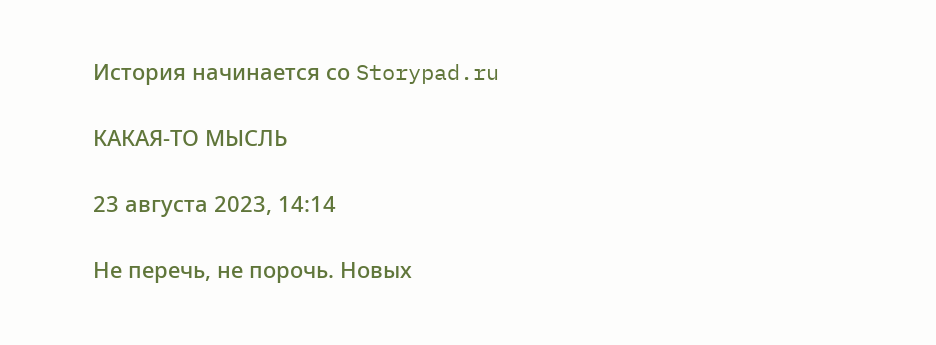История начинается со Storypad.ru

КАКАЯ-ТО МЫСЛЬ

23 августа 2023, 14:14

Не перечь, не порочь. Новых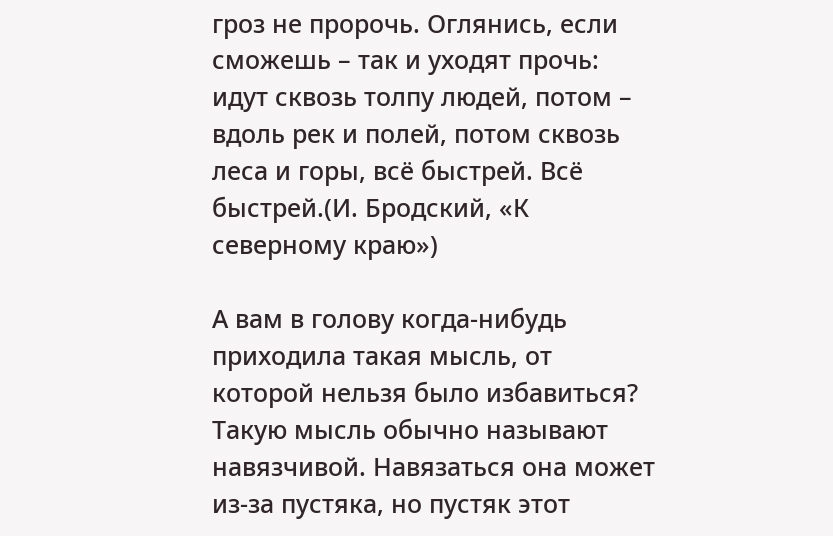гроз не пророчь. Оглянись, если сможешь – так и уходят прочь: идут сквозь толпу людей, потом – вдоль рек и полей, потом сквозь леса и горы, всё быстрей. Всё быстрей.(И. Бродский, «К северному краю»)

А вам в голову когда-нибудь приходила такая мысль, от которой нельзя было избавиться? Такую мысль обычно называют навязчивой. Навязаться она может из-за пустяка, но пустяк этот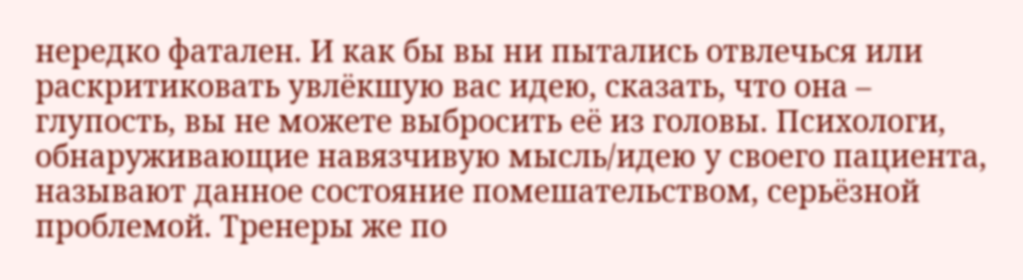нередко фатален. И как бы вы ни пытались отвлечься или раскритиковать увлёкшую вас идею, сказать, что она – глупость, вы не можете выбросить её из головы. Психологи, обнаруживающие навязчивую мысль/идею у своего пациента, называют данное состояние помешательством, серьёзной проблемой. Тренеры же по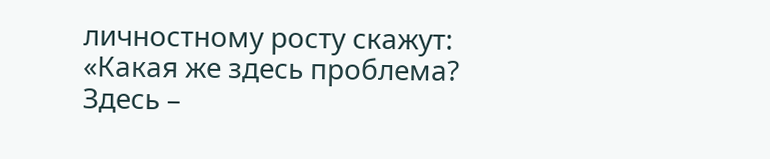личностному росту скажут: «Какая же здесь проблема? Здесь –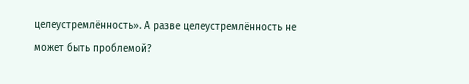целеустремлённость». А разве целеустремлённость не может быть проблемой?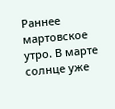Раннее мартовское утро. В марте солнце уже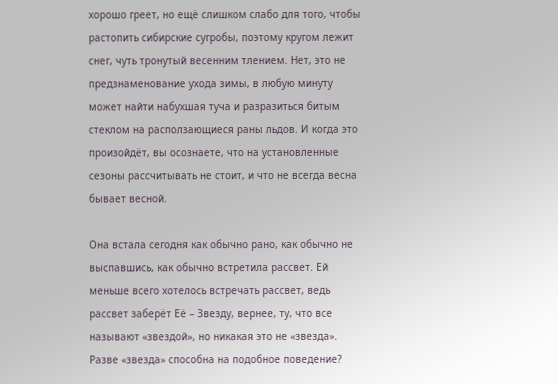хорошо греет, но ещё слишком слабо для того, чтобы растопить сибирские сугробы, поэтому кругом лежит снег, чуть тронутый весенним тлением. Нет, это не предзнаменование ухода зимы, в любую минуту может найти набухшая туча и разразиться битым стеклом на расползающиеся раны льдов. И когда это произойдёт, вы осознаете, что на установленные сезоны рассчитывать не стоит, и что не всегда весна бывает весной.

Она встала сегодня как обычно рано, как обычно не выспавшись, как обычно встретила рассвет. Ей меньше всего хотелось встречать рассвет, ведь рассвет заберёт Её – Звезду, вернее, ту, что все называют «звездой», но никакая это не «звезда». Разве «звезда» способна на подобное поведение?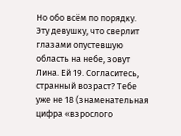Но обо всём по порядку. Эту девушку, что сверлит глазами опустевшую область на небе, зовут Лина. Ей 19. Согласитесь, странный возраст? Тебе уже не 18 (знаменательная цифра «взрослого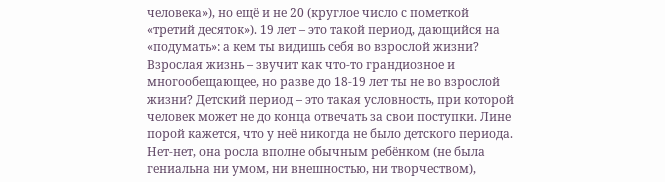человека»), но ещё и не 20 (круглое число с пометкой «третий десяток»). 19 лет – это такой период, дающийся на «подумать»: а кем ты видишь себя во взрослой жизни? Взрослая жизнь – звучит как что-то грандиозное и многообещающее, но разве до 18-19 лет ты не во взрослой жизни? Детский период – это такая условность, при которой человек может не до конца отвечать за свои поступки. Лине порой кажется, что у неё никогда не было детского периода. Нет-нет, она росла вполне обычным ребёнком (не была гениальна ни умом, ни внешностью, ни творчеством),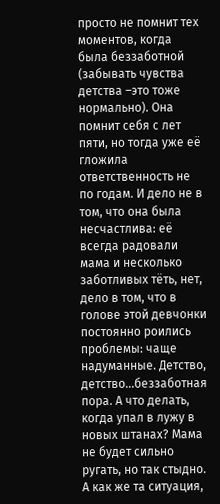просто не помнит тех моментов, когда была беззаботной (забывать чувства детства –это тоже нормально). Она помнит себя с лет пяти, но тогда уже её гложила ответственность не по годам. И дело не в том, что она была несчастлива: её всегда радовали мама и несколько заботливых тёть, нет, дело в том, что в голове этой девчонки постоянно роились проблемы: чаще надуманные. Детство, детство...беззаботная пора. А что делать, когда упал в лужу в новых штанах? Мама не будет сильно ругать, но так стыдно. А как же та ситуация,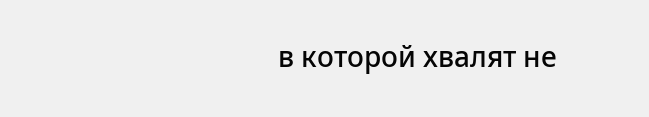в которой хвалят не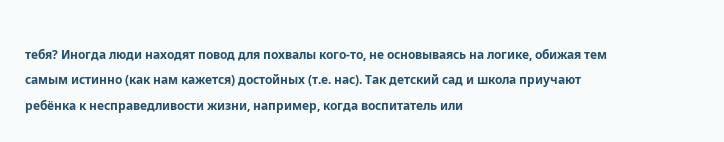тебя? Иногда люди находят повод для похвалы кого-то, не основываясь на логике, обижая тем самым истинно (как нам кажется) достойных (т.е. нас). Так детский сад и школа приучают ребёнка к несправедливости жизни, например, когда воспитатель или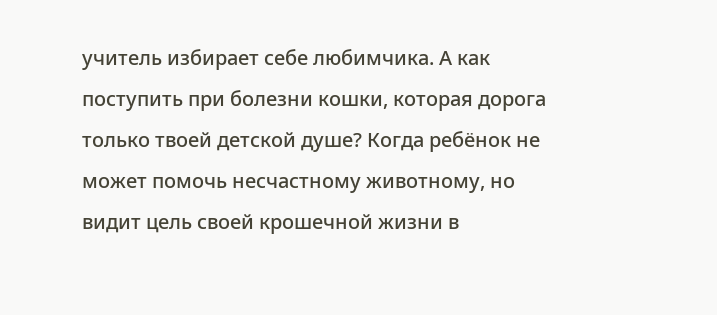учитель избирает себе любимчика. А как поступить при болезни кошки, которая дорога только твоей детской душе? Когда ребёнок не может помочь несчастному животному, но видит цель своей крошечной жизни в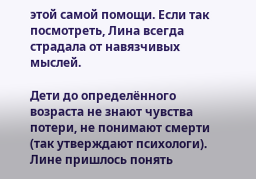этой самой помощи. Если так посмотреть, Лина всегда страдала от навязчивых мыслей.

Дети до определённого возраста не знают чувства потери, не понимают смерти (так утверждают психологи). Лине пришлось понять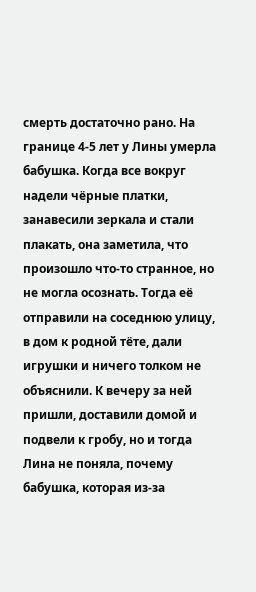смерть достаточно рано. На границе 4-5 лет у Лины умерла бабушка. Когда все вокруг надели чёрные платки, занавесили зеркала и стали плакать, она заметила, что произошло что-то странное, но не могла осознать. Тогда её отправили на соседнюю улицу, в дом к родной тёте, дали игрушки и ничего толком не объяснили. К вечеру за ней пришли, доставили домой и подвели к гробу, но и тогда Лина не поняла, почему бабушка, которая из-за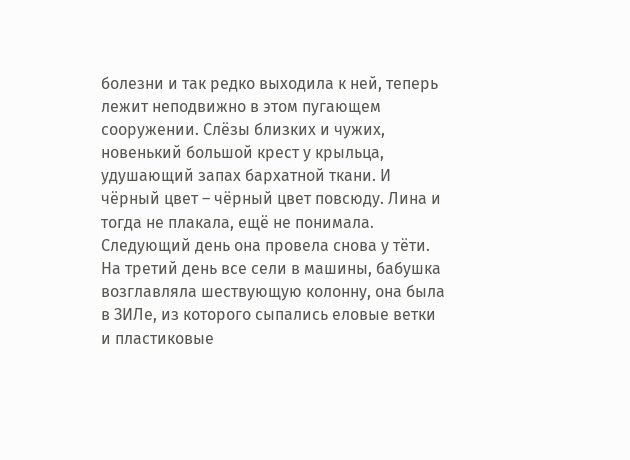болезни и так редко выходила к ней, теперь лежит неподвижно в этом пугающем сооружении. Слёзы близких и чужих, новенький большой крест у крыльца, удушающий запах бархатной ткани. И чёрный цвет – чёрный цвет повсюду. Лина и тогда не плакала, ещё не понимала. Следующий день она провела снова у тёти. На третий день все сели в машины, бабушка возглавляла шествующую колонну, она была в ЗИЛе, из которого сыпались еловые ветки и пластиковые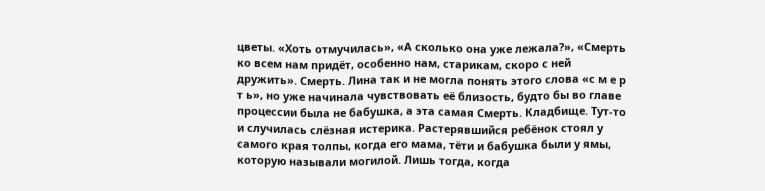цветы. «Хоть отмучилась», «А сколько она уже лежала?», «Смерть ко всем нам придёт, особенно нам, старикам, скоро с ней дружить». Смерть. Лина так и не могла понять этого слова «с м е р т ь», но уже начинала чувствовать её близость, будто бы во главе процессии была не бабушка, а эта самая Смерть. Кладбище. Тут-то и случилась слёзная истерика. Растерявшийся ребёнок стоял у самого края толпы, когда его мама, тёти и бабушка были у ямы, которую называли могилой. Лишь тогда, когда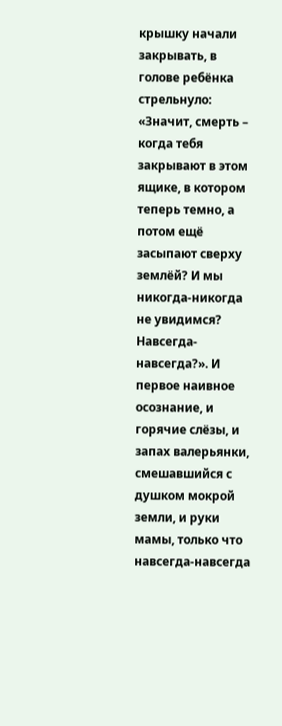крышку начали закрывать, в голове ребёнка стрельнуло: «Значит, смерть – когда тебя закрывают в этом ящике, в котором теперь темно, а потом ещё засыпают сверху землёй? И мы никогда-никогда не увидимся? Навсегда-навсегда?». И первое наивное осознание, и горячие слёзы, и запах валерьянки, смешавшийся с душком мокрой земли, и руки мамы, только что навсегда-навсегда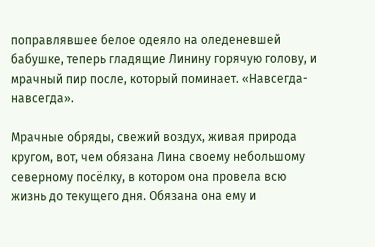поправлявшее белое одеяло на оледеневшей бабушке, теперь гладящие Линину горячую голову, и мрачный пир после, который поминает. «Навсегда-навсегда».

Мрачные обряды, свежий воздух, живая природа кругом, вот, чем обязана Лина своему небольшому северному посёлку, в котором она провела всю жизнь до текущего дня. Обязана она ему и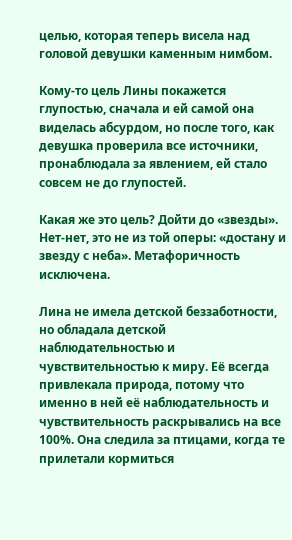целью, которая теперь висела над головой девушки каменным нимбом.

Кому-то цель Лины покажется глупостью, сначала и ей самой она виделась абсурдом, но после того, как девушка проверила все источники, пронаблюдала за явлением, ей стало совсем не до глупостей.

Какая же это цель? Дойти до «звезды». Нет-нет, это не из той оперы: «достану и звезду с неба». Метафоричность исключена.

Лина не имела детской беззаботности, но обладала детской наблюдательностью и чувствительностью к миру. Её всегда привлекала природа, потому что именно в ней её наблюдательность и чувствительность раскрывались на все 100%. Она следила за птицами, когда те прилетали кормиться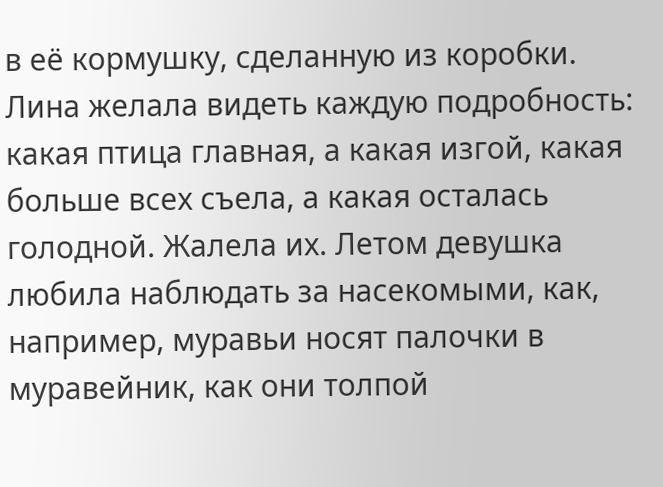в её кормушку, сделанную из коробки. Лина желала видеть каждую подробность: какая птица главная, а какая изгой, какая больше всех съела, а какая осталась голодной. Жалела их. Летом девушка любила наблюдать за насекомыми, как, например, муравьи носят палочки в муравейник, как они толпой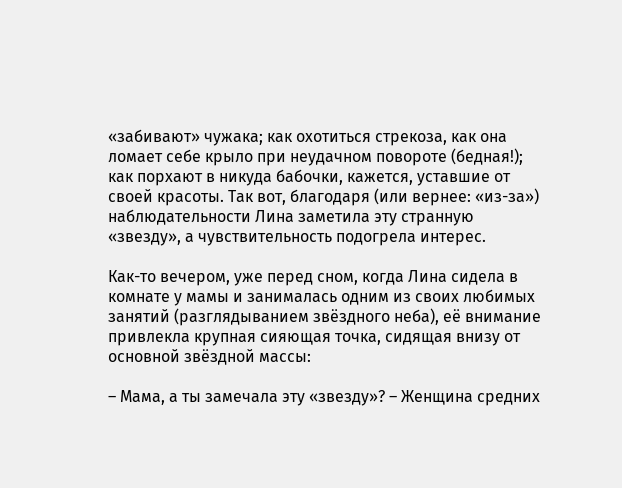«забивают» чужака; как охотиться стрекоза, как она ломает себе крыло при неудачном повороте (бедная!); как порхают в никуда бабочки, кажется, уставшие от своей красоты. Так вот, благодаря (или вернее: «из-за») наблюдательности Лина заметила эту странную «звезду», а чувствительность подогрела интерес.

Как-то вечером, уже перед сном, когда Лина сидела в комнате у мамы и занималась одним из своих любимых занятий (разглядыванием звёздного неба), её внимание привлекла крупная сияющая точка, сидящая внизу от основной звёздной массы:

– Мама, а ты замечала эту «звезду»? – Женщина средних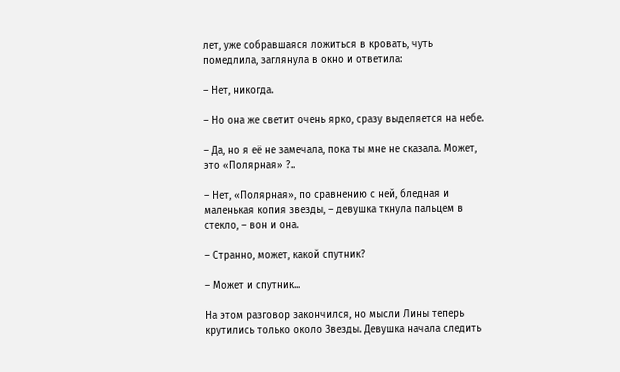лет, уже собравшаяся ложиться в кровать, чуть помедлила, заглянула в окно и ответила:

– Нет, никогда.

– Но она же светит очень ярко, сразу выделяется на небе.

– Да, но я её не замечала, пока ты мне не сказала. Может, это «Полярная» ?..

– Нет, «Полярная», по сравнению с ней, бледная и маленькая копия звезды, – девушка ткнула пальцем в стекло, – вон и она.

– Странно, может, какой спутник?

– Может и спутник...

На этом разговор закончился, но мысли Лины теперь крутились только около Звезды. Девушка начала следить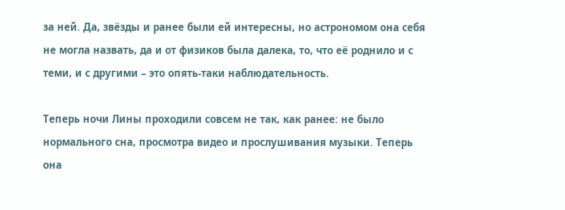за ней. Да, звёзды и ранее были ей интересны, но астрономом она себя не могла назвать, да и от физиков была далека, то, что её роднило и с теми, и с другими – это опять-таки наблюдательность.

Теперь ночи Лины проходили совсем не так, как ранее: не было нормального сна, просмотра видео и прослушивания музыки. Теперь она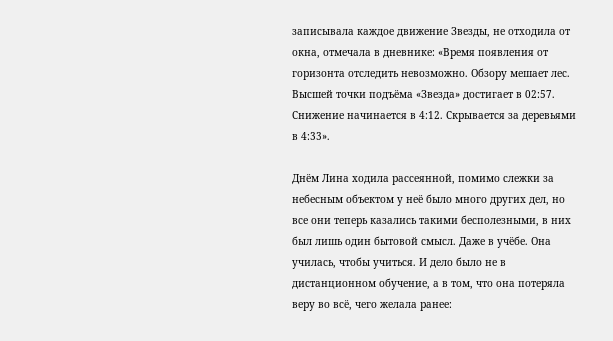записывала каждое движение Звезды, не отходила от окна, отмечала в дневнике: «Время появления от горизонта отследить невозможно. Обзору мешает лес. Высшей точки подъёма «Звезда» достигает в 02:57. Снижение начинается в 4:12. Скрывается за деревьями в 4:33».

Днём Лина ходила рассеянной, помимо слежки за небесным объектом у неё было много других дел, но все они теперь казались такими бесполезными, в них был лишь один бытовой смысл. Даже в учёбе. Она училась, чтобы учиться. И дело было не в дистанционном обучение, а в том, что она потеряла веру во всё, чего желала ранее: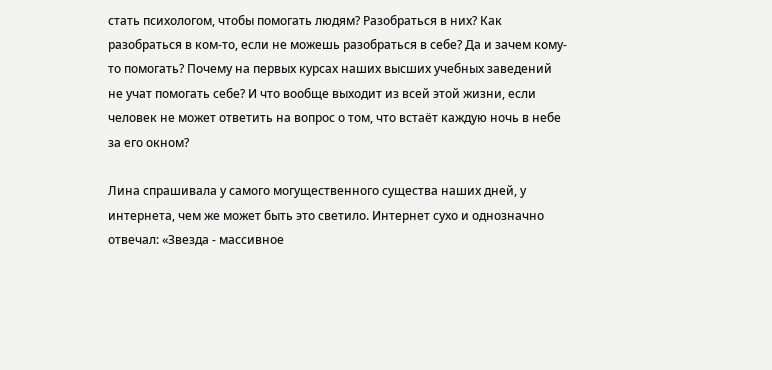стать психологом, чтобы помогать людям? Разобраться в них? Как разобраться в ком-то, если не можешь разобраться в себе? Да и зачем кому-то помогать? Почему на первых курсах наших высших учебных заведений не учат помогать себе? И что вообще выходит из всей этой жизни, если человек не может ответить на вопрос о том, что встаёт каждую ночь в небе за его окном?

Лина спрашивала у самого могущественного существа наших дней, у интернета, чем же может быть это светило. Интернет сухо и однозначно отвечал: «Звезда - массивное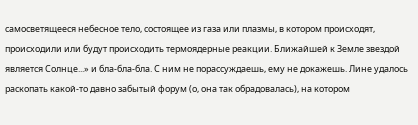самосветящееся небесное тело, состоящее из газа или плазмы, в котором происходят, происходили или будут происходить термоядерные реакции. Ближайшей к Земле звездой является Солнце...» и бла-бла-бла. С ним не порассуждаешь, ему не докажешь. Лине удалось раскопать какой-то давно забытый форум (о, она так обрадовалась), на котором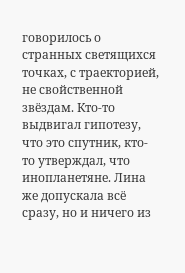говорилось о странных светящихся точках, с траекторией, не свойственной звёздам. Кто-то выдвигал гипотезу, что это спутник, кто-то утверждал, что инопланетяне. Лина же допускала всё сразу, но и ничего из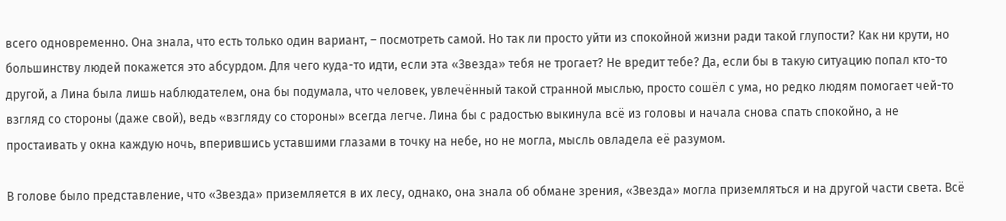всего одновременно. Она знала, что есть только один вариант, – посмотреть самой. Но так ли просто уйти из спокойной жизни ради такой глупости? Как ни крути, но большинству людей покажется это абсурдом. Для чего куда-то идти, если эта «Звезда» тебя не трогает? Не вредит тебе? Да, если бы в такую ситуацию попал кто-то другой, а Лина была лишь наблюдателем, она бы подумала, что человек, увлечённый такой странной мыслью, просто сошёл с ума, но редко людям помогает чей-то взгляд со стороны (даже свой), ведь «взгляду со стороны» всегда легче. Лина бы с радостью выкинула всё из головы и начала снова спать спокойно, а не простаивать у окна каждую ночь, вперившись уставшими глазами в точку на небе, но не могла, мысль овладела её разумом.

В голове было представление, что «Звезда» приземляется в их лесу, однако, она знала об обмане зрения, «Звезда» могла приземляться и на другой части света. Всё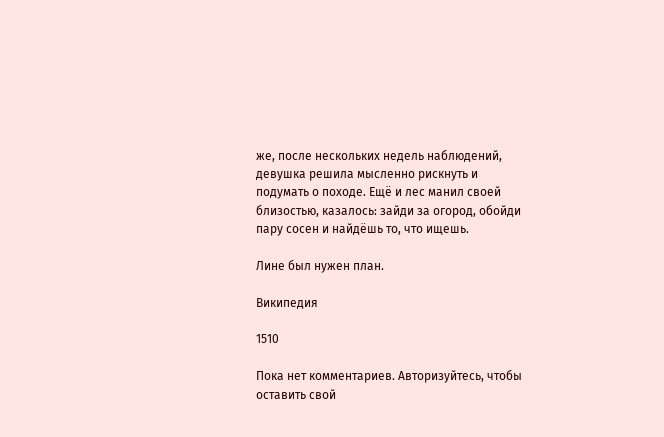же, после нескольких недель наблюдений, девушка решила мысленно рискнуть и подумать о походе. Ещё и лес манил своей близостью, казалось: зайди за огород, обойди пару сосен и найдёшь то, что ищешь.

Лине был нужен план.

Википедия

1510

Пока нет комментариев. Авторизуйтесь, чтобы оставить свой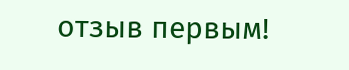отзыв первым!